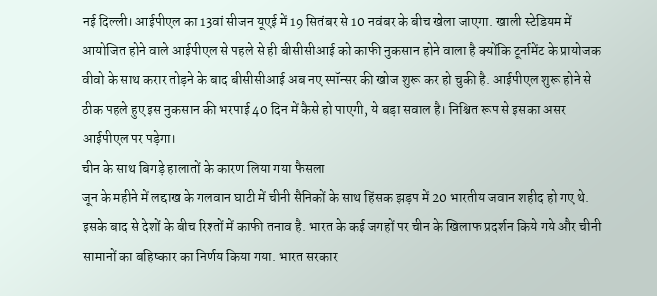नई दिल्ली। आईपीएल का 13वां सीजन यूएई में 19 सितंबर से 10 नवंबर के बीच खेला जाएगा. खाली स्टेडियम में आयोजित होने वाले आईपीएल से पहले से ही बीसीसीआई को काफी नुकसान होने वाला है क्योंकि टूर्नामेंट के प्रायोजक वीवो के साथ करार तोड़ने के बाद बीसीसीआई अब नए स्पॉन्सर की खोज शुरू कर हो चुकी है. आईपीएल शुरू होने से ठीक पहले हुए इस नुकसान की भरपाई 40 दिन में कैसे हो पाएगी, ये बड़ा सवाल है। निश्चित रूप से इसका असर आईपीएल पर पड़ेगा।
चीन के साथ बिगड़े हालातों के कारण लिया गया फैसला
जून के महीने में लद्दाख के गलवान घाटी में चीनी सैनिकों के साथ हिंसक झड़प में 20 भारतीय जवान शहीद हो गए थे. इसके बाद से देशों के बीच रिश्तों में काफी तनाव है. भारत के कई जगहों पर चीन के खिलाफ प्रदर्शन किये गये और चीनी सामानों का बहिष्कार का निर्णय किया गया. भारत सरकार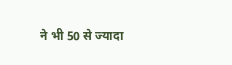ने भी 50 से ज्यादा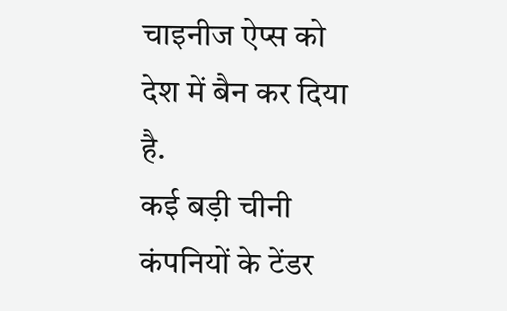चाइनीज ऐप्स को देश में बैन कर दिया है.
कई बड़ी चीनी कंपनियों के टेंडर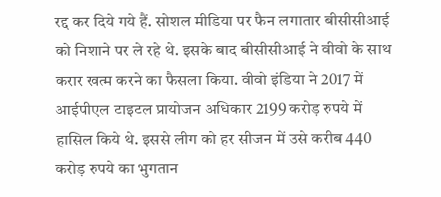रद्द कर दिये गये हैं. सोशल मीडिया पर फैन लगातार बीसीसीआई को निशाने पर ले रहे थे. इसके बाद बीसीसीआई ने वीवो के साथ करार खत्म करने का फैसला किया. वीवो इंडिया ने 2017 में आईपीएल टाइटल प्रायोजन अधिकार 2199 करोड़ रुपये में हासिल किये थे. इससे लीग को हर सीजन में उसे करीब 440 करोड़ रुपये का भुगतान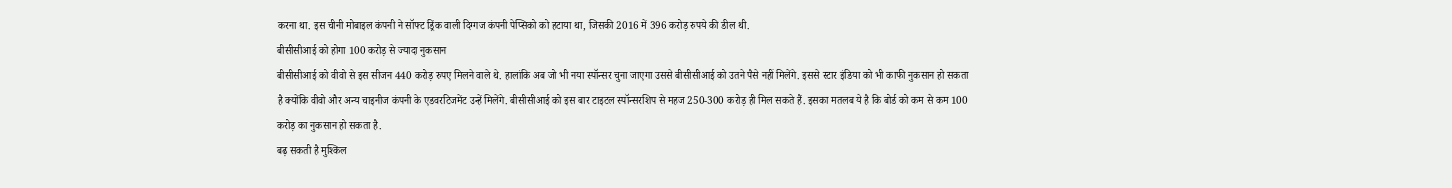करना था. इस चीनी मोबाइल कंपनी ने सॉफ्ट ड्रिंक वाली दिग्गज कंपनी पेप्सिको को हटाया था, जिसकी 2016 में 396 करोड़ रुपये की डील थी.
बीसीसीआई को होगा 100 करोड़ से ज्यादा नुकसान
बीसीसीआई को वीवो से इस सीजन 440 करोड़ रुपए मिलने वाले थे. हालांकि अब जो भी नया स्पॉन्सर चुना जाएगा उससे बीसीसीआई को उतने पैसे नहीं मिलेंगे. इससे स्टार इंडिया को भी काफी नुकसान हो सकता है क्योंकि वीवो और अन्य चाइनीज कंपनी के एडवरटिजमेंट उन्हें मिलेंगे. बीसीसीआई को इस बार टाइटल स्पॉन्सरशिप से महज 250-300 करोड़ ही मिल सकते हैं. इसका मतलब ये है कि बोर्ड को कम से कम 100 करोड़ का नुकसान हो सकता है.
बढ़ सकती है मुश्किल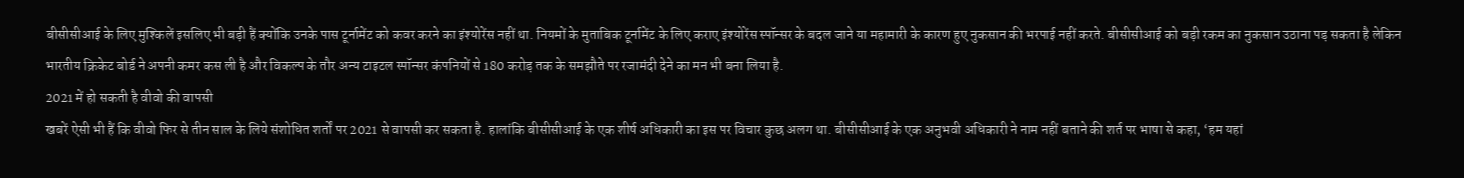बीसीसीआई के लिए मुश्किलें इसलिए भी बड़ी हैं क्योंकि उनके पास टूर्नामेंट को कवर करने का इंश्योरेंस नहीं था. नियमों के मुताबिक टूर्नामेंट के लिए कराए इंश्योरेंस स्पॉन्सर के बदल जाने या महामारी के कारण हुए नुकसान की भरपाई नहीं करते. बीसीसीआई को बड़ी रकम का नुकसान उठाना पड़ सकता है लेकिन भारतीय क्रिकेट बोर्ड ने अपनी कमर कस ली है और विकल्प के तौर अन्य टाइटल स्पॉन्सर कंपनियों से 180 करोड़ तक के समझौते पर रजामंदी देने का मन भी बना लिया है.
2021 में हो सकती है वीवो की वापसी
खबरें ऐसी भी हैं कि वीवो फिर से तीन साल के लिये संशोधित शर्तों पर 2021 से वापसी कर सकता है. हालांकि बीसीसीआई के एक शीर्ष अधिकारी का इस पर विचार कुछ अलग था. बीसीसीआई के एक अनुभवी अधिकारी ने नाम नहीं बताने की शर्त पर भाषा से कहा, ‘हम यहां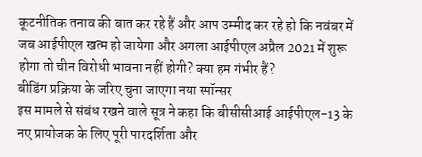कूटनीतिक तनाव की बात कर रहे हैं और आप उम्मीद कर रहे हो कि नवंबर में जब आईपीएल खत्म हो जायेगा और अगला आईपीएल अप्रैल 2021 में शुरू होगा तो चीन विरोधी भावना नहीं होगी? क्या हम गंभीर हैं?
बीडिंग प्रक्रिया के जरिए चुना जाएगा नया स्पॉन्सर
इस मामले से संबंध रखने वाले सूत्र ने कहा कि बीसीसीआई आईपीएल-13 के नए प्रायोजक के लिए पूरी पारदर्शिता और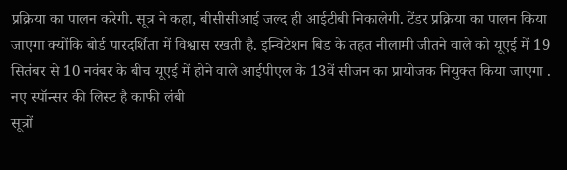प्रक्रिया का पालन करेगी. सूत्र ने कहा, बीसीसीआई जल्द ही आईटीबी निकालेगी. टेंडर प्रक्रिया का पालन किया जाएगा क्योंकि बोर्ड पारदर्शिता में विश्वास रखती है. इन्विटेशन बिड के तहत नीलामी जीतने वाले को यूएई में 19 सितंबर से 10 नवंबर के बीच यूएई में होने वाले आईपीएल के 13वें सीजन का प्रायोजक नियुक्त किया जाएगा .
नए स्पॉन्सर की लिस्ट है काफी लंबी
सूत्रों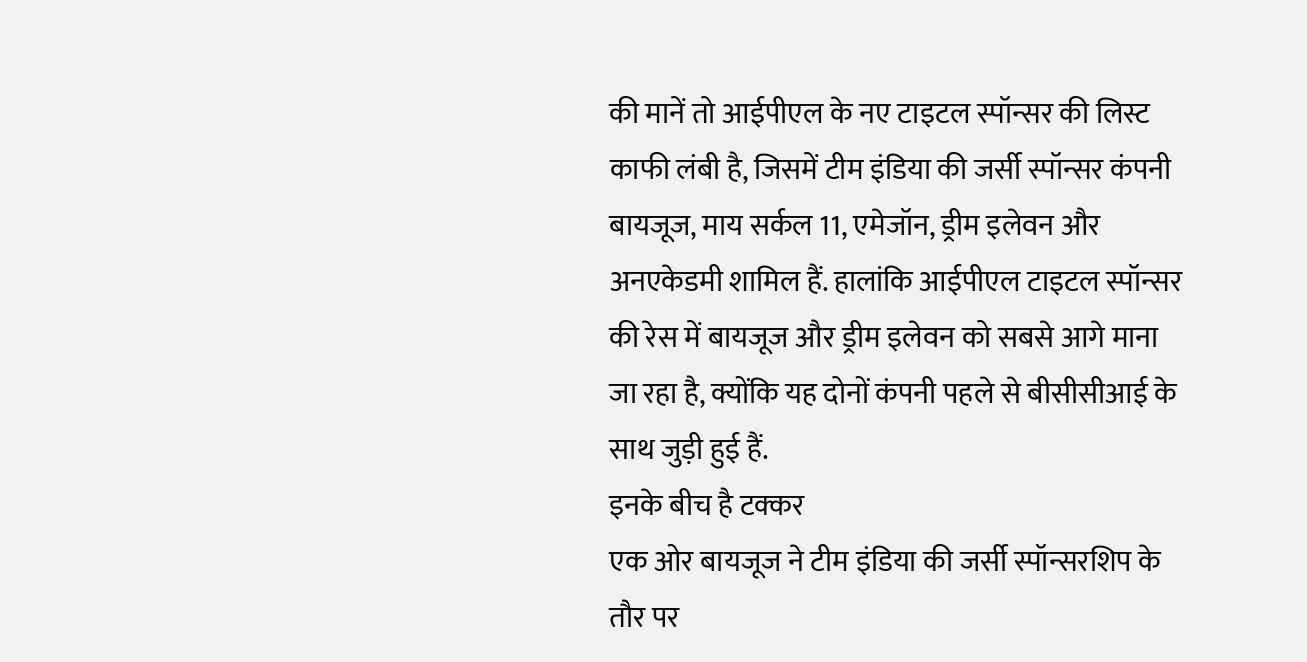की मानें तो आईपीएल के नए टाइटल स्पॉन्सर की लिस्ट काफी लंबी है, जिसमें टीम इंडिया की जर्सी स्पॉन्सर कंपनी बायजूज, माय सर्कल 11, एमेजॉन, ड्रीम इलेवन और अनएकेडमी शामिल हैं. हालांकि आईपीएल टाइटल स्पॉन्सर की रेस में बायजूज और ड्रीम इलेवन को सबसे आगे माना जा रहा है, क्योंकि यह दोनों कंपनी पहले से बीसीसीआई के साथ जुड़ी हुई हैं.
इनके बीच है टक्कर
एक ओर बायजूज ने टीम इंडिया की जर्सी स्पॉन्सरशिप के तौर पर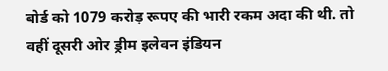बोर्ड को 1079 करोड़ रूपए की भारी रकम अदा की थी. तो वहीं दूसरी ओर ड्रीम इलेवन इंडियन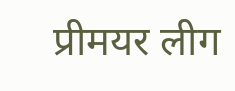प्रीमयर लीग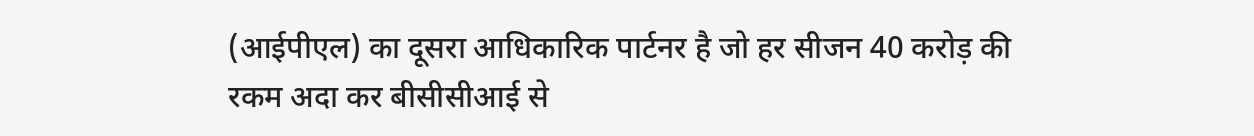(आईपीएल) का दूसरा आधिकारिक पार्टनर है जो हर सीजन 40 करोड़ की रकम अदा कर बीसीसीआई से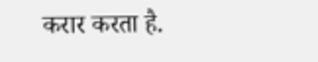करार करता है.